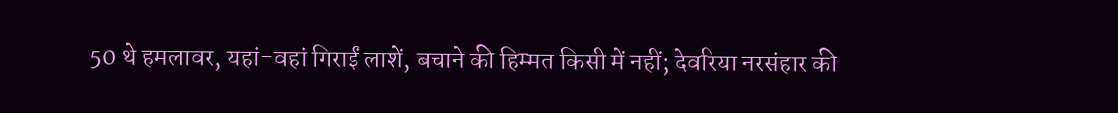50 थे हमलावर, यहां-वहां गिराईं लाशें, बचाने की हिम्मत किसी में नहीं; देवरिया नरसंहार की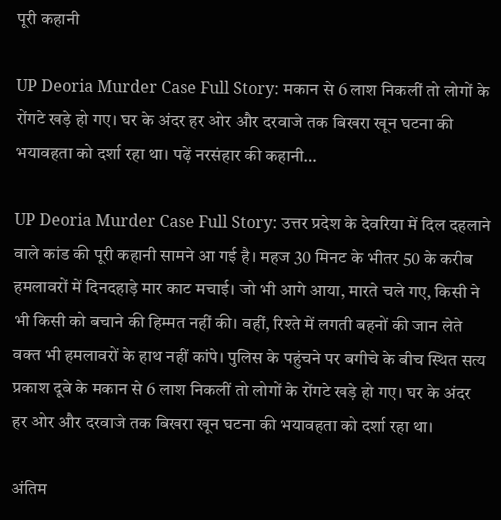पूरी कहानी

UP Deoria Murder Case Full Story: मकान से 6 लाश निकलीं तो लोगों के रोंगटे खड़े हो गए। घर के अंदर हर ओर और दरवाजे तक बिखरा खून घटना की भयावहता को दर्शा रहा था। पढ़ें नरसंहार की कहानी…

UP Deoria Murder Case Full Story: उत्तर प्रदेश के देवरिया में दिल दहलाने वाले कांड की पूरी कहानी सामने आ गई है। महज 30 मिनट के भीतर 50 के करीब हमलावरों में दिनदहाड़े मार काट मचाई। जो भी आगे आया, मारते चले गए, किसी ने भी किसी को बचाने की हिम्मत नहीं की। वहीं, रिश्ते में लगती बहनों की जान लेते वक्त भी हमलावरों के हाथ नहीं कांपे। पुलिस के पहुंचने पर बगीचे के बीच स्थित सत्य प्रकाश दूबे के मकान से 6 लाश निकलीं तो लोगों के रोंगटे खड़े हो गए। घर के अंदर हर ओर और दरवाजे तक बिखरा खून घटना की भयावहता को दर्शा रहा था।

अंतिम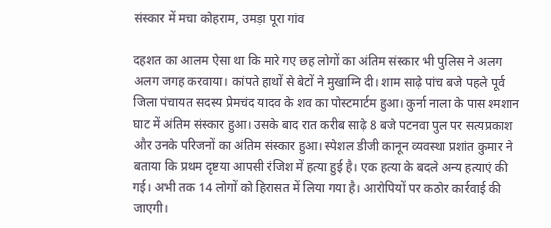संस्कार में मचा कोहराम, उमड़ा पूरा गांव

दहशत का आलम ऐसा था कि मारे गए छह लोगों का अंतिम संस्कार भी पुलिस ने अलग अलग जगह करवाया। कांपते हाथों से बेटों ने मुखाग्नि दी। शाम साढ़े पांच बजे पहले पूर्व जिला पंचायत सदस्य प्रेमचंद यादव के शव का पोस्टमार्टम हुआ। कुर्ना नाला के पास श्मशान घाट में अंतिम संस्कार हुआ। उसके बाद रात करीब साढ़े 8 बजे पटनवा पुल पर सत्यप्रकाश और उनके परिजनों का अंतिम संस्कार हुआ। स्पेशल डीजी कानून व्यवस्था प्रशांत कुमार ने बताया कि प्रथम दृष्टया आपसी रंजिश में हत्या हुई है। एक हत्या के बदले अन्य हत्याएं की गई। अभी तक 14 लोगों को हिरासत में लिया गया है। आरोपियों पर कठोर कार्रवाई की जाएगी।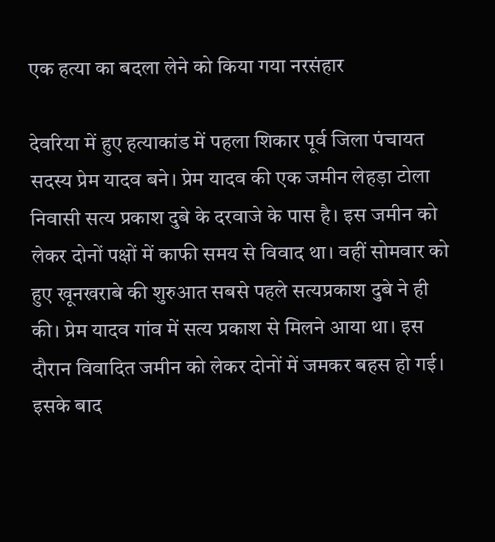एक हत्या का बदला लेने को किया गया नरसंहार

देवरिया में हुए हत्याकांड में पहला शिकार पूर्व जिला पंचायत सदस्य प्रेम यादव बने। प्रेम यादव की एक जमीन लेहड़ा टोला निवासी सत्य प्रकाश दुबे के दरवाजे के पास है। इस जमीन को लेकर दोनों पक्षों में काफी समय से विवाद था। वहीं सोमवार को हुए खूनखराबे की शुरुआत सबसे पहले सत्यप्रकाश दुबे ने ही की। प्रेम यादव गांव में सत्य प्रकाश से मिलने आया था। इस दौरान विवादित जमीन को लेकर दोनों में जमकर बहस हो गई। इसके बाद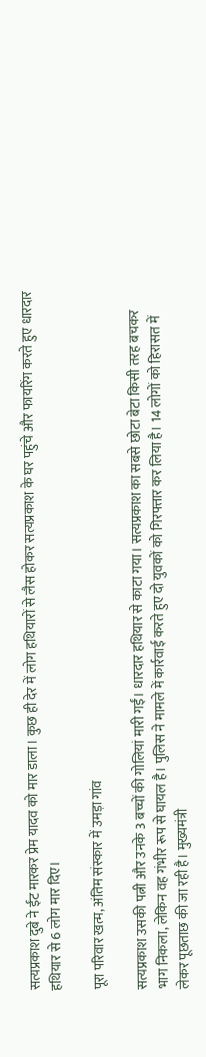सत्यप्रकाश दुबे ने ईंट मारकर प्रेम यादव को मार डाला। कुछ ही देर में लोग हथियारों से लैस होकर सत्यप्रकाश के घर पहुंचे और फायरिंग करते हुए धारदार हथियार से 6 लोग मार दिए।

पूरा परिवार खत्म, अंतिम संस्कार में उमड़ा गांव

सत्यप्रकाश उसकी पत्नी और उनके 3 बच्चों की गोलियां मारी गईं। धारदार हथियार से काटा गया। सत्यप्रकाश का सबसे छोटा बेटा किसी तरह बचकर भाग निकला, लेकिन वह गंभीर रूप से घायल है। पुलिस ने मामले में कार्रवाई करते हुए दो युवकों को गिरफ्तार कर लिया है। 14 लोगों को हिरासत में लेकर पूछताछ की जा रही है। मुख्यमंत्री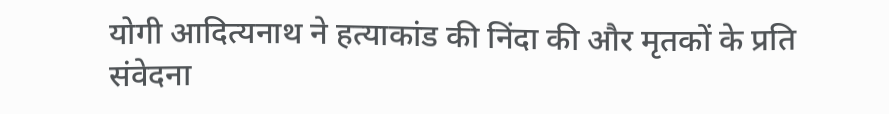योगी आदित्यनाथ ने हत्याकांड की निंदा की और मृतकों के प्रति संवेदना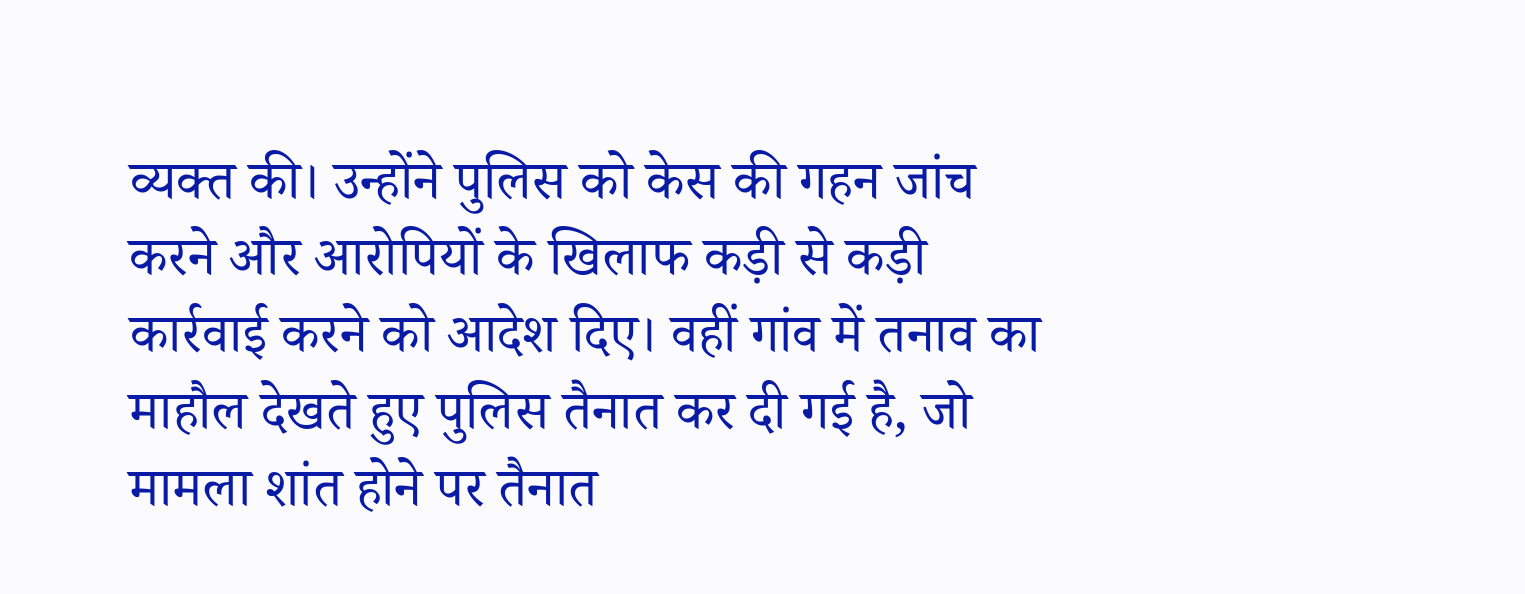व्यक्त की। उन्होंने पुलिस को केस की गहन जांच करने और आरोपियों के खिलाफ कड़ी से कड़ी कार्रवाई करने को आदेश दिए। वहीं गांव में तनाव का माहौल देखते हुए पुलिस तैनात कर दी गई है, जो मामला शांत होने पर तैनात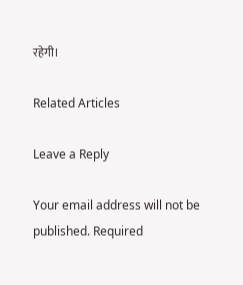रहेगी।

Related Articles

Leave a Reply

Your email address will not be published. Required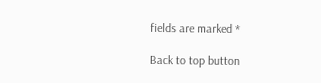fields are marked *

Back to top button